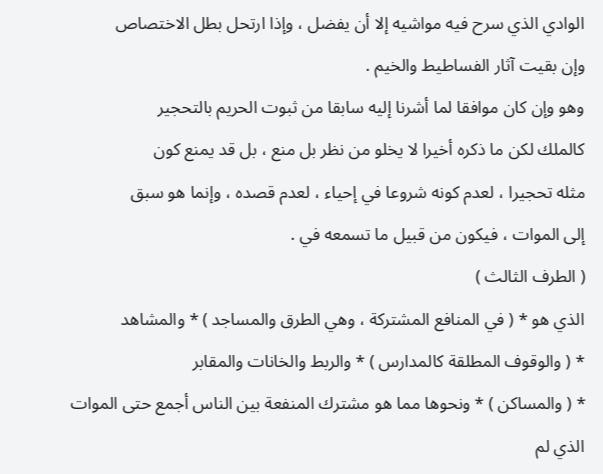الوادي الذي سرح فيه مواشيه إلا أن يفضل ، وإذا ارتحل بطل الاختصاص
وإن بقيت آثار الفساطيط والخيم .
وهو وإن كان موافقا لما أشرنا إليه سابقا من ثبوت الحريم بالتحجير
كالملك لكن ما ذكره أخيرا لا يخلو من نظر بل منع ، بل قد يمنع كون
مثله تحجيرا ، لعدم كونه شروعا في إحياء ، لعدم قصده ، وإنما هو سبق
إلى الموات ، فيكون من قبيل ما تسمعه في .
( الطرف الثالث )
الذي هو * ( في المنافع المشتركة ، وهي الطرق والمساجد ) * والمشاهد
* ( والوقوف المطلقة كالمدارس ) * والربط والخانات والمقابر
* ( والمساكن ) * ونحوها مما هو مشترك المنفعة بين الناس أجمع حتى الموات
الذي لم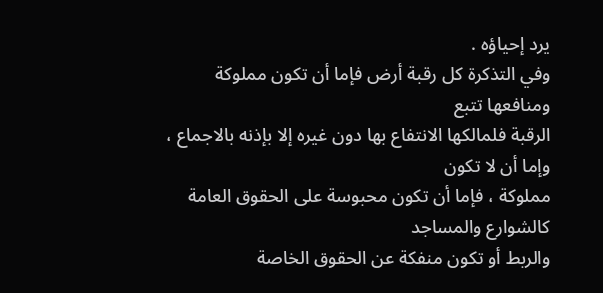يرد إحياؤه .
وفي التذكرة كل رقبة أرض فإما أن تكون مملوكة ومنافعها تتبع
الرقبة فلمالكها الانتفاع بها دون غيره إلا بإذنه بالاجماع ، وإما أن لا تكون
مملوكة ، فإما أن تكون محبوسة على الحقوق العامة كالشوارع والمساجد
والربط أو تكون منفكة عن الحقوق الخاصة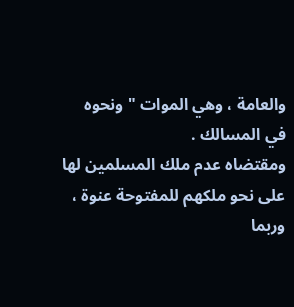والعامة ، وهي الموات " ونحوه
في المسالك .
ومقتضاه عدم ملك المسلمين لها على نحو ملكهم للمفتوحة عنوة ،
وربما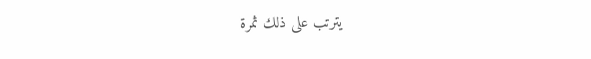يترتب على ذلك ثمرة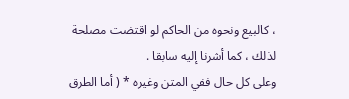، كالبيع ونحوه من الحاكم لو اقتضت مصلحة
لذلك ، كما أشرنا إليه سابقا .
وعلى كل حال ففي المتن وغيره * ( أما الطرق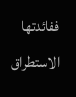ففائدتها الاستطراق